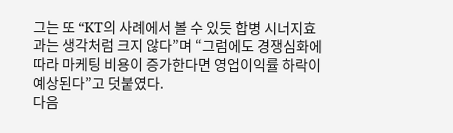그는 또 “KT의 사례에서 볼 수 있듯 합병 시너지효과는 생각처럼 크지 않다”며 “그럼에도 경쟁심화에 따라 마케팅 비용이 증가한다면 영업이익률 하락이 예상된다”고 덧붙였다.
다음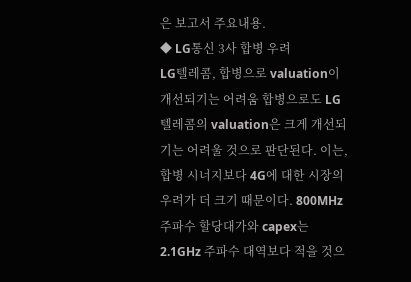은 보고서 주요내용.
◆ LG통신 3사 합병 우려
LG텔레콤, 합병으로 valuation이 개선되기는 어려움 합병으로도 LG텔레콤의 valuation은 크게 개선되기는 어려울 것으로 판단된다. 이는, 합병 시너지보다 4G에 대한 시장의 우려가 더 크기 때문이다. 800MHz 주파수 할당대가와 capex는 2.1GHz 주파수 대역보다 적을 것으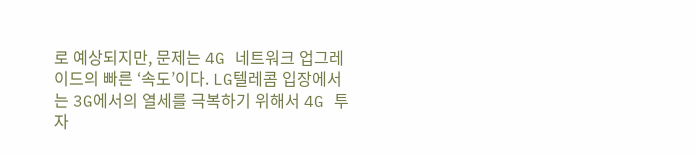로 예상되지만, 문제는 4G 네트워크 업그레이드의 빠른 ‘속도’이다. LG텔레콤 입장에서는 3G에서의 열세를 극복하기 위해서 4G 투자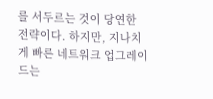를 서두르는 것이 당연한 전략이다. 하지만, 지나치게 빠른 네트워크 업그레이드는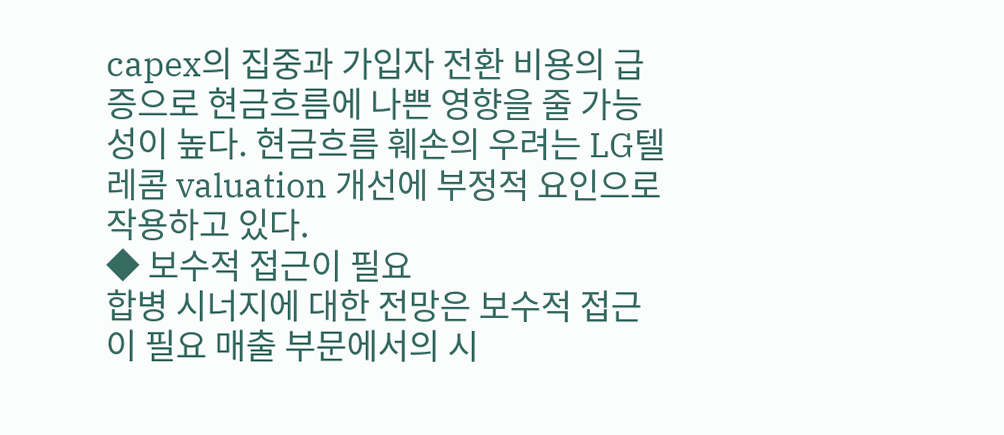capex의 집중과 가입자 전환 비용의 급증으로 현금흐름에 나쁜 영향을 줄 가능성이 높다. 현금흐름 훼손의 우려는 LG텔레콤 valuation 개선에 부정적 요인으로 작용하고 있다.
◆ 보수적 접근이 필요
합병 시너지에 대한 전망은 보수적 접근이 필요 매출 부문에서의 시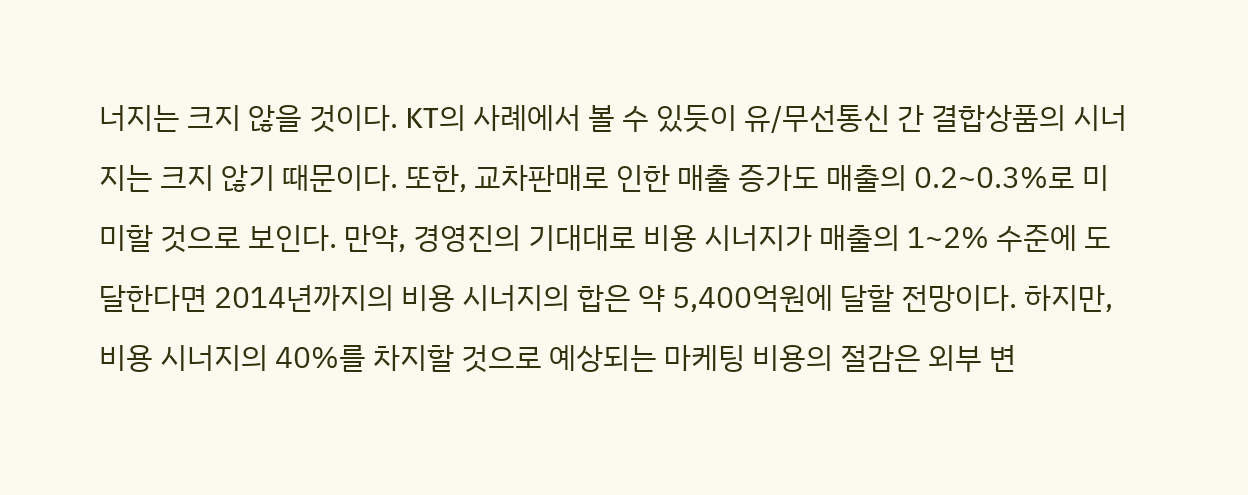너지는 크지 않을 것이다. KT의 사례에서 볼 수 있듯이 유/무선통신 간 결합상품의 시너지는 크지 않기 때문이다. 또한, 교차판매로 인한 매출 증가도 매출의 0.2~0.3%로 미미할 것으로 보인다. 만약, 경영진의 기대대로 비용 시너지가 매출의 1~2% 수준에 도달한다면 2014년까지의 비용 시너지의 합은 약 5,400억원에 달할 전망이다. 하지만, 비용 시너지의 40%를 차지할 것으로 예상되는 마케팅 비용의 절감은 외부 변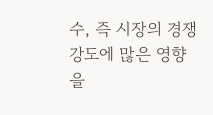수, 즉 시장의 경쟁 강도에 많은 영향을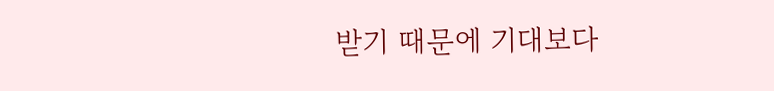받기 때문에 기대보다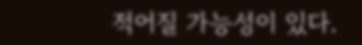적어질 가능성이 있다.